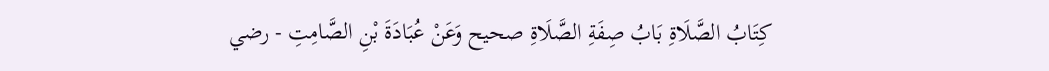كِتَابُ الصَّلَاةِ بَابُ صِفَةِ الصَّلَاةِ صحيح وَعَنْ عُبَادَةَ بْنِ الصَّامِتِ - رضي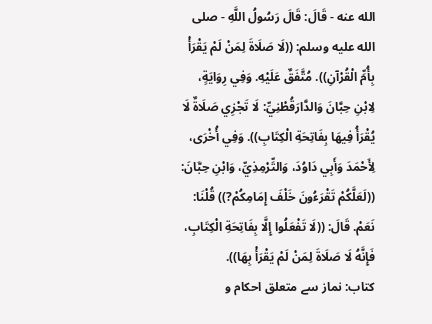الله عنه - قَالَ: قَالَ رَسُولُ اللَّهِ - صلى الله عليه وسلم: ((لَا صَلَاةَ لِمَنْ لَمْ يَقْرَأْ بِأُمِّ الْقُرْآنِ)). مُتَّفَقٌ عَلَيْهِ. وَفِي رِوَايَةٍ، لِابْنِ حِبَّانَ وَالدَّارَقُطْنِيِّ: لَا تَجْزِي صَلَاةٌ لَا يُقْرَأُ فِيهَا بِفَاتِحَةِ الْكِتَابِ)). وَفِي أُخْرَى، لِأَحْمَدَ وَأَبِي دَاوُدَ، وَالتِّرْمِذِيِّ، وَابْنِ حِبَّانَ: ((لَعَلَّكُمْ تَقْرَءُونَ خَلْفَ إِمَامِكُمْ?)) قُلْنَا: نَعَمْ. قَالَ: ((لَا تَفْعَلُوا إِلَّا بِفَاتِحَةِ الْكِتَابِ، فَإِنَّهُ لَا صَلَاةَ لِمَنْ لَمْ يَقْرَأْ بِهَا)).
کتاب: نماز سے متعلق احکام و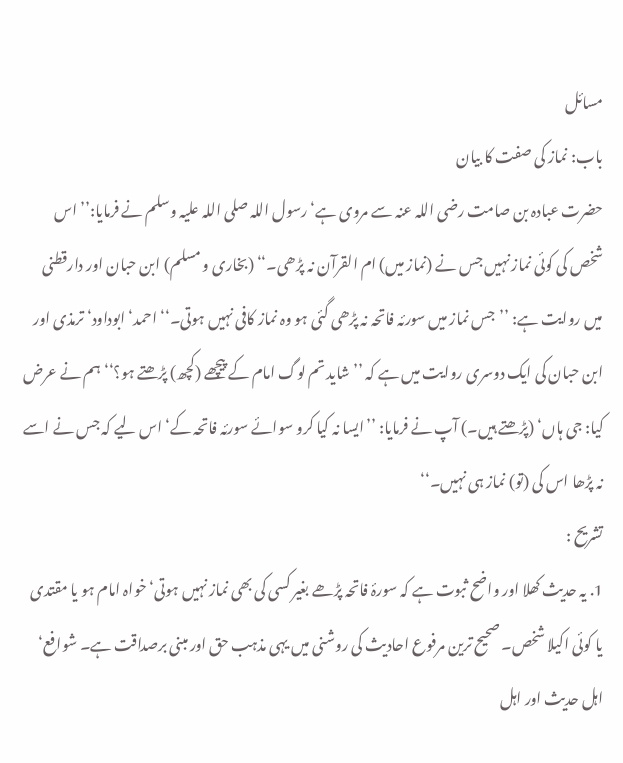مسائل
باب: نماز کی صفت کا بیان
حضرت عبادہ بن صامت رضی اللہ عنہ سے مروی ہے‘ رسول اللہ صلی اللہ علیہ وسلم نے فرمایا:’’ اس شخص کی کوئی نماز نہیں جس نے (نماز میں) ام القرآن نہ پڑھی۔‘‘ (بخاری و مسلم) ابن حبان اور دارقطنی میں روایت ہے: ’’جس نماز میں سورئہ فاتحہ نہ پڑھی گئی ہو وہ نماز کافی نہیں ہوتی۔‘‘ احمد‘ ابوداود‘ ترمذی اور ابن حبان کی ایک دوسری روایت میں ہے کہ ’’شاید تم لوگ امام کے پیچھے (کچھ) پڑھتے ہو؟‘‘ ہم نے عرض کیا: جی ہاں‘ (پڑھتے ہیں۔) آپ نے فرمایا: ’’ایسا نہ کیا کرو سوائے سورئہ فاتحہ کے‘ اس لیے کہ جس نے اسے نہ پڑھا اس کی (تو) نماز ہی نہیں۔‘‘
تشریح :
1. یہ حدیث کھلا اور واضح ثبوت ہے کہ سورۂ فاتحہ پڑھے بغیر کسی کی بھی نماز نہیں ہوتی‘ خواہ امام ہو یا مقتدی یا کوئی اکیلا شخص۔ صحیح ترین مرفوع احادیث کی روشنی میں یہی مذہب حق اور مبنی برصداقت ہے۔ شوافع‘ اہل حدیث اور اہل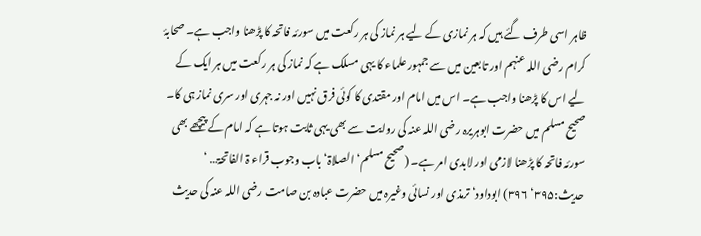ظاہر اسی طرف گئے ہیں کہ ہر نمازی کے لیے ہر نماز کی ہر رکعت میں سورئہ فاتحہ کا پڑھنا واجب ہے۔ صحابۂ کرام رضی اللہ عنہم اور تابعین میں سے جمہور علماء کا یہی مسلک ہے کہ نماز کی ہر رکعت میں ہر ایک کے لیے اس کا پڑھنا واجب ہے۔ اس میں امام اور مقتدی کا کوئی فرق نہیں اور نہ جہری اور سری نماز ہی کا۔ صحیح مسلم میں حضرت ابوہریرہ رضی اللہ عنہ کی روایت سے بھی یہی ثابت ہوتا ہے کہ امام کے پیچھے بھی سورئہ فاتحہ کا پڑھنا لازمی اور لابدی امر ہے۔ (صحیح مسلم‘ الصلاۃ‘ باب وجوب قراء ۃ الفاتحۃ… ‘ حدیث:۳۹۵‘ ۳۹۶) ابوداود‘ ترمذی اور نسائی وغیرہ میں حضرت عبادہ بن صامت رضی اللہ عنہ کی حدیث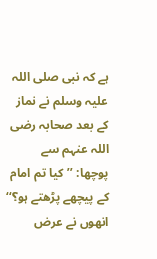ہے کہ نبی صلی اللہ علیہ وسلم نے نماز کے بعد صحابہ رضی اللہ عنہم سے پوچھا: ’’کیا تم امام کے پیچھے پڑھتے ہو؟‘‘ انھوں نے عرض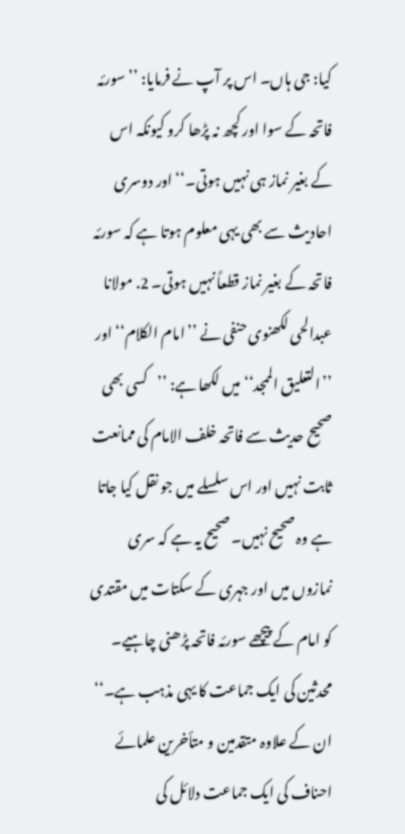کیا: جی ہاں۔ اس پر آپ نے فرمایا: ’’سورئہ فاتحہ کے سوا اور کچھ نہ پڑھا کرو کیونکہ اس کے بغیر نماز ہی نہیں ہوتی۔‘‘ اور دوسری احادیث سے بھی یہی معلوم ہوتا ہے کہ سورئہ فاتحہ کے بغیر نماز قطعاً نہیں ہوتی۔ 2. مولانا عبدالحی لکھنوی حنفی نے ’’امام الکلام‘‘ اور ’’التعلیق الممجد‘‘ میں لکھا ہے: ’’کسی بھی صحیح حدیث سے فاتحہ خلف الامام کی ممانعت ثابت نہیں اور اس سلسلے میں جو نقل کیا جاتا ہے وہ صحیح نہیں۔ صحیح یہ ہے کہ سری نمازوں میں اور جہری کے سکتات میں مقتدی کو امام کے پیچھے سورئہ فاتحہ پڑھنی چاہیے۔ محدثین کی ایک جماعت کا یہی مذہب ہے۔‘‘ ان کے علاوہ متقدمین و متأخرین علمائے احناف کی ایک جماعت دلائل کی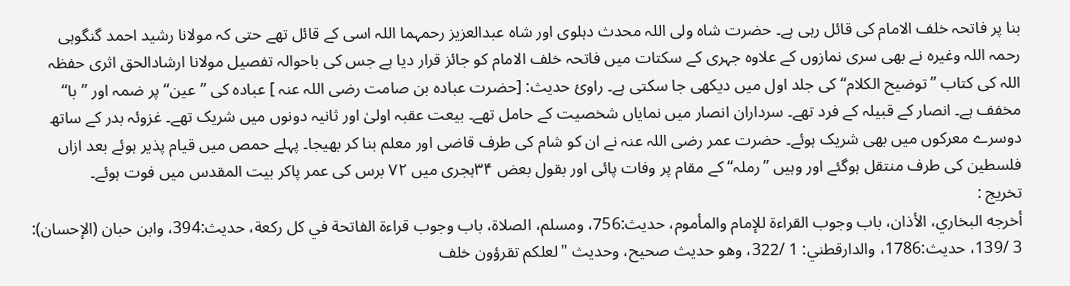بنا پر فاتحہ خلف الامام کی قائل رہی ہے۔ حضرت شاہ ولی اللہ محدث دہلوی اور شاہ عبدالعزیز رحمہما اللہ اسی کے قائل تھے حتی کہ مولانا رشید احمد گنگوہی رحمہ اللہ وغیرہ نے بھی سری نمازوں کے علاوہ جہری کے سکتات میں فاتحہ خلف الامام کو جائز قرار دیا ہے جس کی باحوالہ تفصیل مولانا ارشادالحق اثری حفظہ اللہ کی کتاب ’’توضیح الکلام‘‘ کی جلد اول میں دیکھی جا سکتی ہے۔ راوئ حدیث: [حضرت عبادہ بن صامت رضی اللہ عنہ ] عبادہ کی ’’عین‘‘ پر ضمہ اور ’’با‘‘ مخفف ہے۔ انصار کے قبیلہ کے فرد تھے۔ سرداران انصار میں نمایاں شخصیت کے حامل تھے۔ بیعت عقبہ اولیٰ اور ثانیہ دونوں میں شریک تھے۔ غزوئہ بدر کے ساتھ دوسرے معرکوں میں بھی شریک ہوئے۔ حضرت عمر رضی اللہ عنہ نے ان کو شام کی طرف قاضی اور معلم بنا کر بھیجا۔ پہلے حمص میں قیام پذیر ہوئے بعد ازاں فلسطین کی طرف منتقل ہوگئے اور وہیں ’’رملہ‘‘ کے مقام پر وفات پائی اور بقول بعض ۳۴ہجری میں ۷۲ برس کی عمر پاکر بیت المقدس میں فوت ہوئے۔
تخریج :
أخرجه البخاري، الأذان، باب وجوب القراءة للإمام والمأموم، حديث:756، ومسلم، الصلاة، باب وجوب قراءة الفاتحة في كل ركعة، حديث:394، وابن حبان (الإحسان): 3 /139، حديث:1786، والدارقطني: 1 /322، وهو حديث صحيح، وحديث "لعلكم تقرؤون خلف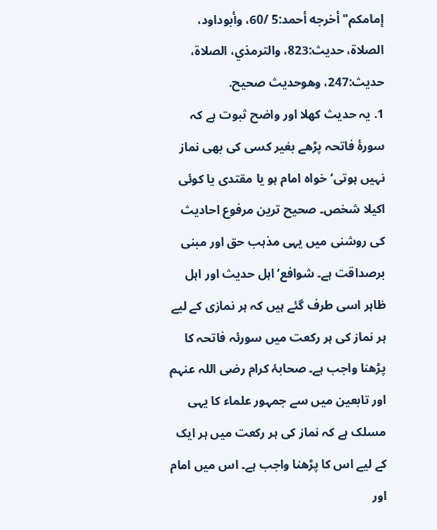إمامكم" أخرجه أحمد:5 /60، وأبوداود، الصلاة، حديث:823، والترمذي، الصلاة، حديث:247، وهوحديث صحيح.
1. یہ حدیث کھلا اور واضح ثبوت ہے کہ سورۂ فاتحہ پڑھے بغیر کسی کی بھی نماز نہیں ہوتی‘ خواہ امام ہو یا مقتدی یا کوئی اکیلا شخص۔ صحیح ترین مرفوع احادیث کی روشنی میں یہی مذہب حق اور مبنی برصداقت ہے۔ شوافع‘ اہل حدیث اور اہل ظاہر اسی طرف گئے ہیں کہ ہر نمازی کے لیے ہر نماز کی ہر رکعت میں سورئہ فاتحہ کا پڑھنا واجب ہے۔ صحابۂ کرام رضی اللہ عنہم اور تابعین میں سے جمہور علماء کا یہی مسلک ہے کہ نماز کی ہر رکعت میں ہر ایک کے لیے اس کا پڑھنا واجب ہے۔ اس میں امام اور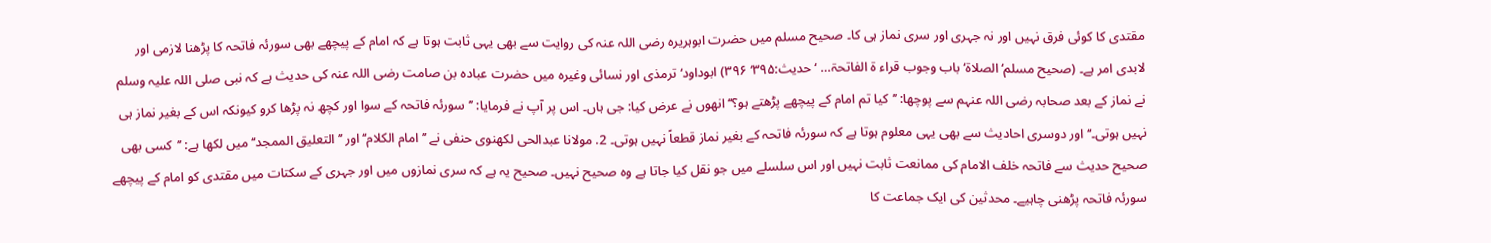مقتدی کا کوئی فرق نہیں اور نہ جہری اور سری نماز ہی کا۔ صحیح مسلم میں حضرت ابوہریرہ رضی اللہ عنہ کی روایت سے بھی یہی ثابت ہوتا ہے کہ امام کے پیچھے بھی سورئہ فاتحہ کا پڑھنا لازمی اور لابدی امر ہے۔ (صحیح مسلم‘ الصلاۃ‘ باب وجوب قراء ۃ الفاتحۃ… ‘ حدیث:۳۹۵‘ ۳۹۶) ابوداود‘ ترمذی اور نسائی وغیرہ میں حضرت عبادہ بن صامت رضی اللہ عنہ کی حدیث ہے کہ نبی صلی اللہ علیہ وسلم نے نماز کے بعد صحابہ رضی اللہ عنہم سے پوچھا: ’’کیا تم امام کے پیچھے پڑھتے ہو؟‘‘ انھوں نے عرض کیا: جی ہاں۔ اس پر آپ نے فرمایا: ’’سورئہ فاتحہ کے سوا اور کچھ نہ پڑھا کرو کیونکہ اس کے بغیر نماز ہی نہیں ہوتی۔‘‘ اور دوسری احادیث سے بھی یہی معلوم ہوتا ہے کہ سورئہ فاتحہ کے بغیر نماز قطعاً نہیں ہوتی۔ 2. مولانا عبدالحی لکھنوی حنفی نے ’’امام الکلام‘‘ اور ’’التعلیق الممجد‘‘ میں لکھا ہے: ’’کسی بھی صحیح حدیث سے فاتحہ خلف الامام کی ممانعت ثابت نہیں اور اس سلسلے میں جو نقل کیا جاتا ہے وہ صحیح نہیں۔ صحیح یہ ہے کہ سری نمازوں میں اور جہری کے سکتات میں مقتدی کو امام کے پیچھے سورئہ فاتحہ پڑھنی چاہیے۔ محدثین کی ایک جماعت کا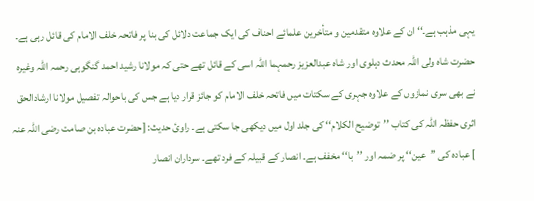یہی مذہب ہے۔‘‘ ان کے علاوہ متقدمین و متأخرین علمائے احناف کی ایک جماعت دلائل کی بنا پر فاتحہ خلف الامام کی قائل رہی ہے۔ حضرت شاہ ولی اللہ محدث دہلوی اور شاہ عبدالعزیز رحمہما اللہ اسی کے قائل تھے حتی کہ مولانا رشید احمد گنگوہی رحمہ اللہ وغیرہ نے بھی سری نمازوں کے علاوہ جہری کے سکتات میں فاتحہ خلف الامام کو جائز قرار دیا ہے جس کی باحوالہ تفصیل مولانا ارشادالحق اثری حفظہ اللہ کی کتاب ’’توضیح الکلام‘‘ کی جلد اول میں دیکھی جا سکتی ہے۔ راوئ حدیث: [حضرت عبادہ بن صامت رضی اللہ عنہ ] عبادہ کی ’’عین‘‘ پر ضمہ اور ’’با‘‘ مخفف ہے۔ انصار کے قبیلہ کے فرد تھے۔ سرداران انصار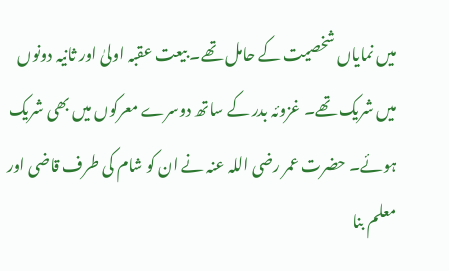میں نمایاں شخصیت کے حامل تھے۔ بیعت عقبہ اولیٰ اور ثانیہ دونوں میں شریک تھے۔ غزوئہ بدر کے ساتھ دوسرے معرکوں میں بھی شریک ہوئے۔ حضرت عمر رضی اللہ عنہ نے ان کو شام کی طرف قاضی اور معلم بنا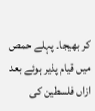کر بھیجا۔ پہلے حمص میں قیام پذیر ہوئے بعد ازاں فلسطین کی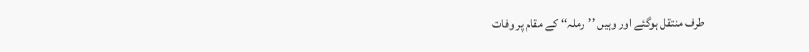طرف منتقل ہوگئے اور وہیں ’’رملہ‘‘ کے مقام پر وفات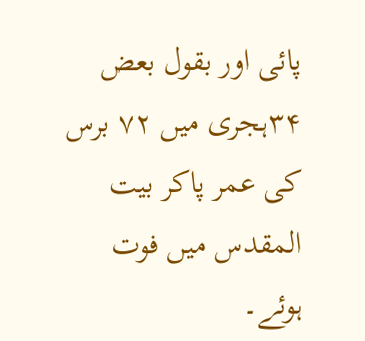پائی اور بقول بعض ۳۴ہجری میں ۷۲ برس کی عمر پاکر بیت المقدس میں فوت ہوئے۔